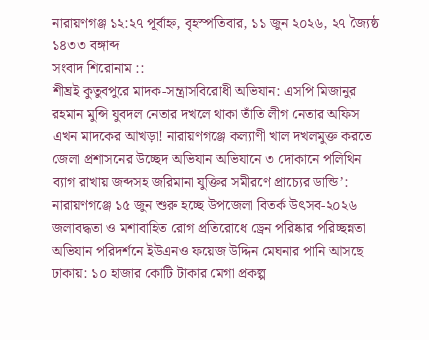নারায়ণগঞ্জ ১২:২৭ পূর্বাহ্ন, বৃহস্পতিবার, ১১ জুন ২০২৬, ২৭ জ্যৈষ্ঠ ১৪৩৩ বঙ্গাব্দ
সংবাদ শিরোনাম ::
শীঘ্রই কুতুবপুরে মাদক-সন্ত্রাসবিরোধী অভিযান: এসপি মিজানুর রহমান মুন্সি যুবদল নেতার দখলে থাকা তাঁতি লীগ নেতার অফিস এখন মাদকের আখড়া! নারায়ণগঞ্জে কল্যাণী খাল দখলমুক্ত করতে জেলা প্রশাসনের উচ্ছেদ অভিযান অভিযানে ৩ দোকানে পলিথিন ব্যাগ রাখায় জব্দসহ জরিমানা যুক্তির সমীরণে প্রাচ্যের ডান্ডি’: নারায়ণগঞ্জে ১৫ জুন শুরু হচ্ছে উপজেলা বিতর্ক উৎসব-২০২৬ জলাবদ্ধতা ও মশাবাহিত রোগ প্রতিরোধে ড্রেন পরিষ্কার পরিচ্ছন্নতা অভিযান পরিদর্শনে ইউএনও ফয়েজ উদ্দিন মেঘনার পানি আসছে ঢাকায়: ১০ হাজার কোটি টাকার মেগা প্রকল্প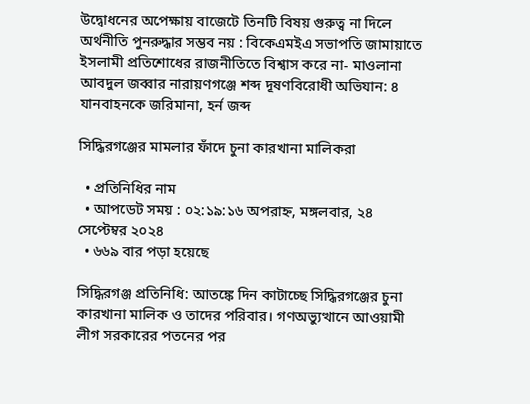উদ্বোধনের অপেক্ষায় বাজেটে তিনটি বিষয় গুরুত্ব না দিলে অর্থনীতি পুনরুদ্ধার সম্ভব নয় : বিকেএমইএ সভাপতি জামায়াতে ইসলামী প্রতিশোধের রাজনীতিতে বিশ্বাস করে না- মাওলানা আবদুল জব্বার নারায়ণগঞ্জে শব্দ দূষণবিরোধী অভিযান: ৪ যানবাহনকে জরিমানা, হর্ন জব্দ

সিদ্ধিরগঞ্জের মামলার ফাঁদে চুনা কারখানা মালিকরা

  • প্রতিনিধির নাম
  • আপডেট সময় : ০২:১৯:১৬ অপরাহ্ন, মঙ্গলবার, ২৪ সেপ্টেম্বর ২০২৪
  • ৬৬৯ বার পড়া হয়েছে

সিদ্ধিরগঞ্জ প্রতিনিধি: আতঙ্কে দিন কাটাচ্ছে সিদ্ধিরগঞ্জের চুনা কারখানা মালিক ও তাদের পরিবার। গণঅভ্যুত্থানে আওয়ামী লীগ সরকারের পতনের পর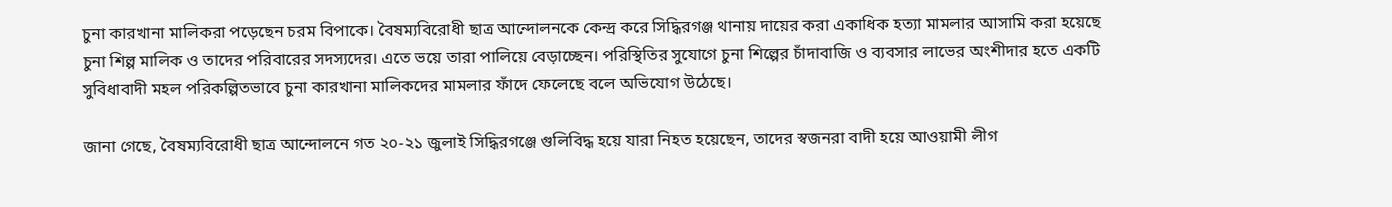চুনা কারখানা মালিকরা পড়েছেন চরম বিপাকে। বৈষম্যবিরোধী ছাত্র আন্দোলনকে কেন্দ্র করে সিদ্ধিরগঞ্জ থানায় দায়ের করা একাধিক হত্যা মামলার আসামি করা হয়েছে চুনা শিল্প মালিক ও তাদের পরিবারের সদস্যদের। এতে ভয়ে তারা পালিয়ে বেড়াচ্ছেন। পরিস্থিতির সুযোগে চুনা শিল্পের চাঁদাবাজি ও ব্যবসার লাভের অংশীদার হতে একটি সুবিধাবাদী মহল পরিকল্পিতভাবে চুনা কারখানা মালিকদের মামলার ফাঁদে ফেলেছে বলে অভিযোগ উঠেছে।

জানা গেছে, বৈষম্যবিরোধী ছাত্র আন্দোলনে গত ২০-২১ জুলাই সিদ্ধিরগঞ্জে গুলিবিদ্ধ হয়ে যারা নিহত হয়েছেন, তাদের স্বজনরা বাদী হয়ে আওয়ামী লীগ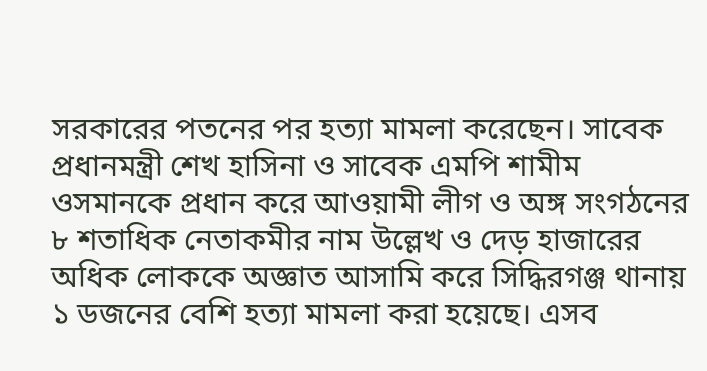সরকারের পতনের পর হত্যা মামলা করেছেন। সাবেক প্রধানমন্ত্রী শেখ হাসিনা ও সাবেক এমপি শামীম ওসমানকে প্রধান করে আওয়ামী লীগ ও অঙ্গ সংগঠনের ৮ শতাধিক নেতাকমীর নাম উল্লেখ ও দেড় হাজারের অধিক লোককে অজ্ঞাত আসামি করে সিদ্ধিরগঞ্জ থানায় ১ ডজনের বেশি হত্যা মামলা করা হয়েছে। এসব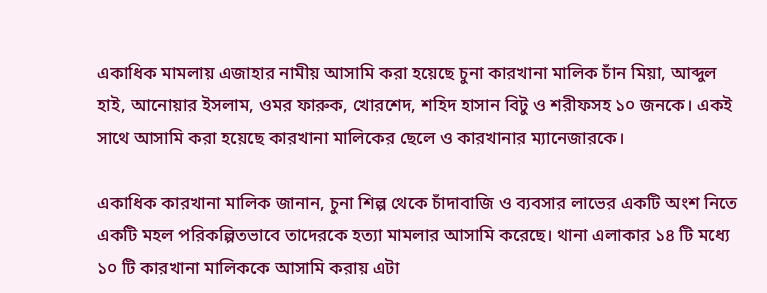একাধিক মামলায় এজাহার নামীয় আসামি করা হয়েছে চুনা কারখানা মালিক চাঁন মিয়া, আব্দুল হাই, আনোয়ার ইসলাম, ওমর ফারুক, খোরশেদ, শহিদ হাসান বিটু ও শরীফসহ ১০ জনকে। একই সাথে আসামি করা হয়েছে কারখানা মালিকের ছেলে ও কারখানার ম্যানেজারকে।

একাধিক কারখানা মালিক জানান, চুনা শিল্প থেকে চাঁদাবাজি ও ব্যবসার লাভের একটি অংশ নিতে একটি মহল পরিকল্পিতভাবে তাদেরকে হত্যা মামলার আসামি করেছে। থানা এলাকার ১৪ টি মধ্যে ১০ টি কারখানা মালিককে আসামি করায় এটা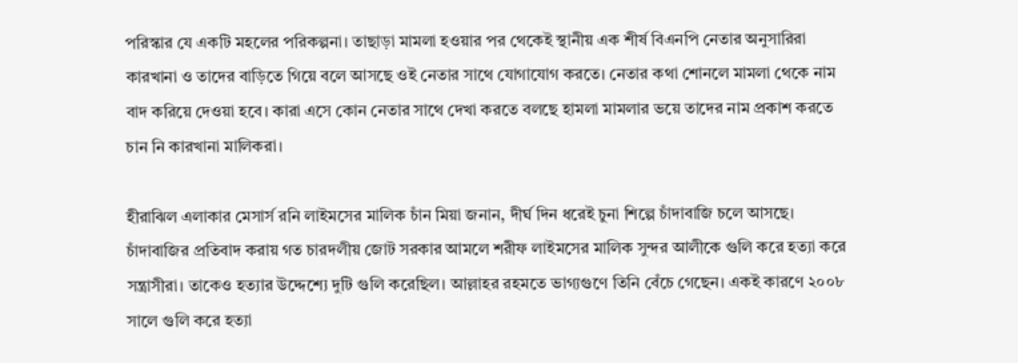পরিস্কার যে একটি মহলের পরিকল্পনা। তাছাড়া মামলা হওয়ার পর থেকেই স্থানীয় এক শীর্ষ বিএনপি নেতার অনুসারিরা কারখানা ও তাদের বাড়িতে গিয়ে বলে আসছে ওই নেতার সাথে যোগাযোগ করতে। নেতার কথা শোনলে মামলা থেকে নাম বাদ করিয়ে দেওয়া হবে। কারা এসে কোন নেতার সাথে দেখা করতে বলছে হামলা মামলার ভয়ে তাদের নাম প্রকাশ করতে চান নি কারখানা মালিকরা।

হীরাঝিল এলাকার মেসার্স রনি লাইমসের মালিক চাঁন মিয়া জনান, দীর্ঘ দিন ধরেই চুনা শিল্পে চাঁদাবাজি চলে আসছে। চাঁদাবাজির প্রতিবাদ করায় গত চারদলীয় জোট সরকার আমলে শরীফ লাইমসের মালিক সুন্দর আলীকে গুলি করে হত্যা করে সন্ত্রাসীরা। তাকেও হত্যার উদ্দেশ্যে দুটি গুলি করেছিল। আল্লাহর রহমতে ভাগ্যগুণে তিনি বেঁচে গেছেন। একই কারণে ২০০৮ সালে গুলি করে হত্যা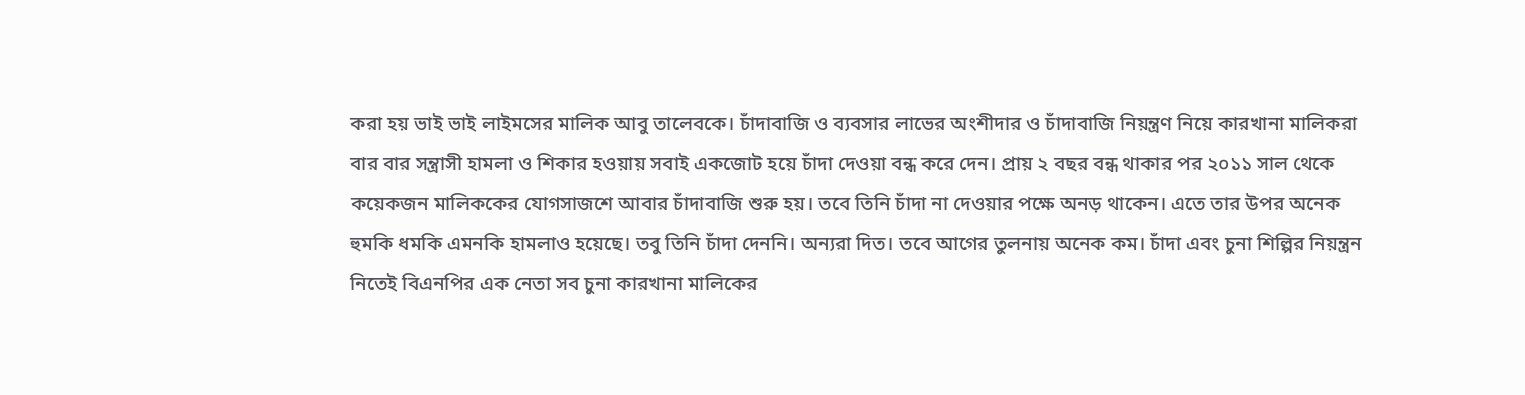করা হয় ভাই ভাই লাইমসের মালিক আবু তালেবকে। চাঁদাবাজি ও ব্যবসার লাভের অংশীদার ও চাঁদাবাজি নিয়ন্ত্রণ নিয়ে কারখানা মালিকরা বার বার সন্ত্রাসী হামলা ও শিকার হওয়ায় সবাই একজোট হয়ে চাঁদা দেওয়া বন্ধ করে দেন। প্রায় ২ বছর বন্ধ থাকার পর ২০১১ সাল থেকে কয়েকজন মালিককের যোগসাজশে আবার চাঁদাবাজি শুরু হয়। তবে তিনি চাঁদা না দেওয়ার পক্ষে অনড় থাকেন। এতে তার উপর অনেক হুমকি ধমকি এমনকি হামলাও হয়েছে। তবু তিনি চাঁদা দেননি। অন্যরা দিত। তবে আগের তুলনায় অনেক কম। চাঁদা এবং চুনা শিল্পির নিয়ন্ত্রন নিতেই বিএনপির এক নেতা সব চুনা কারখানা মালিকের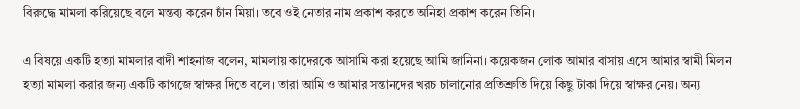বিরুদ্ধে মামলা করিয়েছে বলে মন্তব্য করেন চাঁন মিয়া। তবে ওই নেতার নাম প্রকাশ করতে অনিহা প্রকাশ করেন তিনি।

এ বিষয়ে একটি হত্যা মামলার বাদী শাহনাজ বলেন, মামলায় কাদেরকে আসামি করা হয়েছে আমি জানিনা। কয়েকজন লোক আমার বাসায় এসে আমার স্বামী মিলন হত্যা মামলা করার জন্য একটি কাগজে স্বাক্ষর দিতে বলে। তারা আমি ও আমার সন্তানদের খরচ চালানোর প্রতিশ্রুতি দিয়ে কিছু টাকা দিয়ে স্বাক্ষর নেয়। অন্য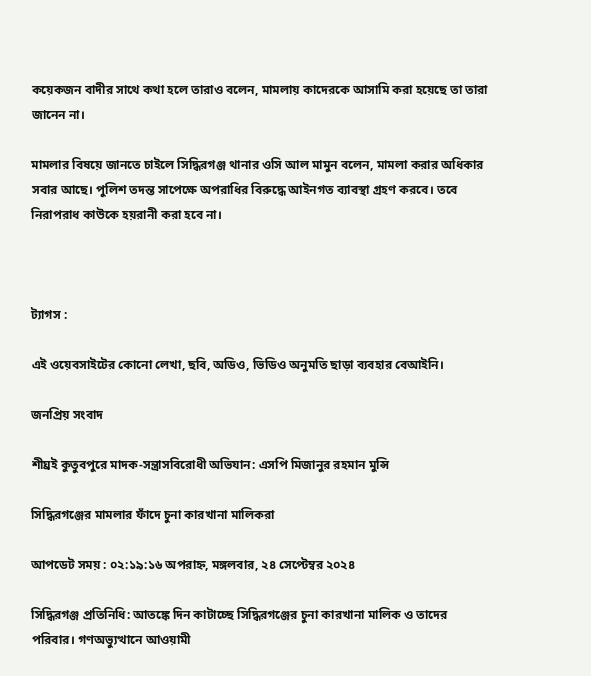কয়েকজন বাদীর সাথে কথা হলে তারাও বলেন, মামলায় কাদেরকে আসামি করা হয়েছে তা তারা জানেন না।

মামলার বিষয়ে জানতে চাইলে সিদ্ধিরগঞ্জ থানার ওসি আল মামুন বলেন, মামলা করার অধিকার সবার আছে। পুলিশ তদন্ত সাপেক্ষে অপরাধির বিরুদ্ধে আইনগত ব্যাবস্থা গ্রহণ করবে। তবে নিরাপরাধ কাউকে হয়রানী করা হবে না।



ট্যাগস :

এই ওয়েবসাইটের কোনো লেখা, ছবি, অডিও, ভিডিও অনুমতি ছাড়া ব্যবহার বেআইনি।

জনপ্রিয় সংবাদ

শীঘ্রই কুতুবপুরে মাদক-সন্ত্রাসবিরোধী অভিযান: এসপি মিজানুর রহমান মুন্সি

সিদ্ধিরগঞ্জের মামলার ফাঁদে চুনা কারখানা মালিকরা

আপডেট সময় : ০২:১৯:১৬ অপরাহ্ন, মঙ্গলবার, ২৪ সেপ্টেম্বর ২০২৪

সিদ্ধিরগঞ্জ প্রতিনিধি: আতঙ্কে দিন কাটাচ্ছে সিদ্ধিরগঞ্জের চুনা কারখানা মালিক ও তাদের পরিবার। গণঅভ্যুত্থানে আওয়ামী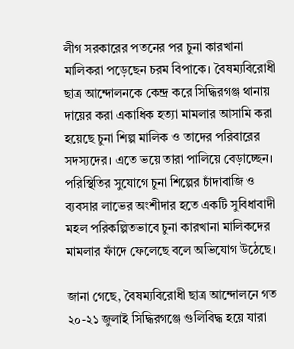লীগ সরকারের পতনের পর চুনা কারখানা মালিকরা পড়েছেন চরম বিপাকে। বৈষম্যবিরোধী ছাত্র আন্দোলনকে কেন্দ্র করে সিদ্ধিরগঞ্জ থানায় দায়ের করা একাধিক হত্যা মামলার আসামি করা হয়েছে চুনা শিল্প মালিক ও তাদের পরিবারের সদস্যদের। এতে ভয়ে তারা পালিয়ে বেড়াচ্ছেন। পরিস্থিতির সুযোগে চুনা শিল্পের চাঁদাবাজি ও ব্যবসার লাভের অংশীদার হতে একটি সুবিধাবাদী মহল পরিকল্পিতভাবে চুনা কারখানা মালিকদের মামলার ফাঁদে ফেলেছে বলে অভিযোগ উঠেছে।

জানা গেছে, বৈষম্যবিরোধী ছাত্র আন্দোলনে গত ২০-২১ জুলাই সিদ্ধিরগঞ্জে গুলিবিদ্ধ হয়ে যারা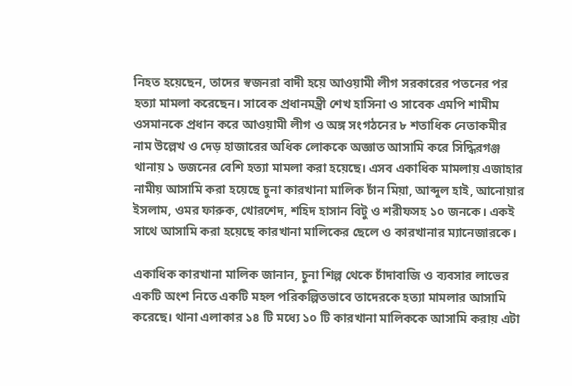নিহত হয়েছেন, তাদের স্বজনরা বাদী হয়ে আওয়ামী লীগ সরকারের পতনের পর হত্যা মামলা করেছেন। সাবেক প্রধানমন্ত্রী শেখ হাসিনা ও সাবেক এমপি শামীম ওসমানকে প্রধান করে আওয়ামী লীগ ও অঙ্গ সংগঠনের ৮ শতাধিক নেতাকমীর নাম উল্লেখ ও দেড় হাজারের অধিক লোককে অজ্ঞাত আসামি করে সিদ্ধিরগঞ্জ থানায় ১ ডজনের বেশি হত্যা মামলা করা হয়েছে। এসব একাধিক মামলায় এজাহার নামীয় আসামি করা হয়েছে চুনা কারখানা মালিক চাঁন মিয়া, আব্দুল হাই, আনোয়ার ইসলাম, ওমর ফারুক, খোরশেদ, শহিদ হাসান বিটু ও শরীফসহ ১০ জনকে। একই সাথে আসামি করা হয়েছে কারখানা মালিকের ছেলে ও কারখানার ম্যানেজারকে।

একাধিক কারখানা মালিক জানান, চুনা শিল্প থেকে চাঁদাবাজি ও ব্যবসার লাভের একটি অংশ নিতে একটি মহল পরিকল্পিতভাবে তাদেরকে হত্যা মামলার আসামি করেছে। থানা এলাকার ১৪ টি মধ্যে ১০ টি কারখানা মালিককে আসামি করায় এটা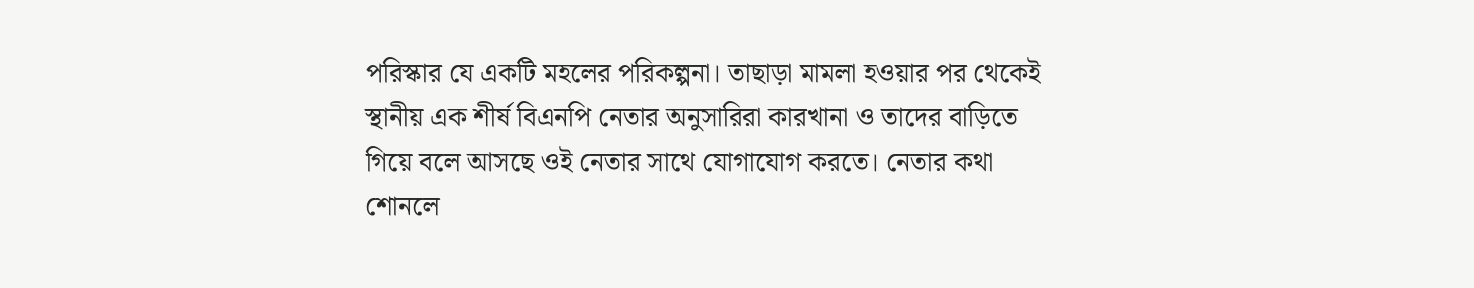পরিস্কার যে একটি মহলের পরিকল্পনা। তাছাড়া মামলা হওয়ার পর থেকেই স্থানীয় এক শীর্ষ বিএনপি নেতার অনুসারিরা কারখানা ও তাদের বাড়িতে গিয়ে বলে আসছে ওই নেতার সাথে যোগাযোগ করতে। নেতার কথা শোনলে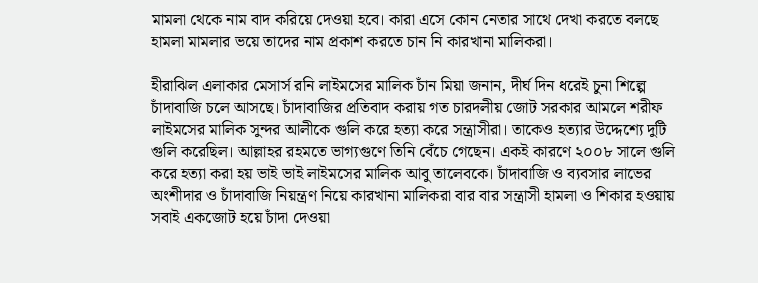মামলা থেকে নাম বাদ করিয়ে দেওয়া হবে। কারা এসে কোন নেতার সাথে দেখা করতে বলছে হামলা মামলার ভয়ে তাদের নাম প্রকাশ করতে চান নি কারখানা মালিকরা।

হীরাঝিল এলাকার মেসার্স রনি লাইমসের মালিক চাঁন মিয়া জনান, দীর্ঘ দিন ধরেই চুনা শিল্পে চাঁদাবাজি চলে আসছে। চাঁদাবাজির প্রতিবাদ করায় গত চারদলীয় জোট সরকার আমলে শরীফ লাইমসের মালিক সুন্দর আলীকে গুলি করে হত্যা করে সন্ত্রাসীরা। তাকেও হত্যার উদ্দেশ্যে দুটি গুলি করেছিল। আল্লাহর রহমতে ভাগ্যগুণে তিনি বেঁচে গেছেন। একই কারণে ২০০৮ সালে গুলি করে হত্যা করা হয় ভাই ভাই লাইমসের মালিক আবু তালেবকে। চাঁদাবাজি ও ব্যবসার লাভের অংশীদার ও চাঁদাবাজি নিয়ন্ত্রণ নিয়ে কারখানা মালিকরা বার বার সন্ত্রাসী হামলা ও শিকার হওয়ায় সবাই একজোট হয়ে চাঁদা দেওয়া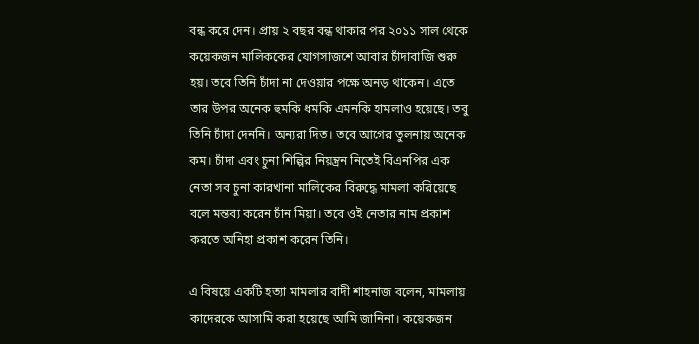বন্ধ করে দেন। প্রায় ২ বছর বন্ধ থাকার পর ২০১১ সাল থেকে কয়েকজন মালিককের যোগসাজশে আবার চাঁদাবাজি শুরু হয়। তবে তিনি চাঁদা না দেওয়ার পক্ষে অনড় থাকেন। এতে তার উপর অনেক হুমকি ধমকি এমনকি হামলাও হয়েছে। তবু তিনি চাঁদা দেননি। অন্যরা দিত। তবে আগের তুলনায় অনেক কম। চাঁদা এবং চুনা শিল্পির নিয়ন্ত্রন নিতেই বিএনপির এক নেতা সব চুনা কারখানা মালিকের বিরুদ্ধে মামলা করিয়েছে বলে মন্তব্য করেন চাঁন মিয়া। তবে ওই নেতার নাম প্রকাশ করতে অনিহা প্রকাশ করেন তিনি।

এ বিষয়ে একটি হত্যা মামলার বাদী শাহনাজ বলেন, মামলায় কাদেরকে আসামি করা হয়েছে আমি জানিনা। কয়েকজন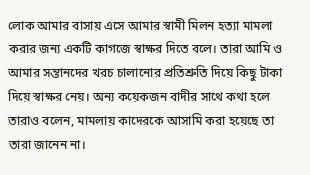লোক আমার বাসায় এসে আমার স্বামী মিলন হত্যা মামলা করার জন্য একটি কাগজে স্বাক্ষর দিতে বলে। তারা আমি ও আমার সন্তানদের খরচ চালানোর প্রতিশ্রুতি দিয়ে কিছু টাকা দিয়ে স্বাক্ষর নেয়। অন্য কয়েকজন বাদীর সাথে কথা হলে তারাও বলেন, মামলায় কাদেরকে আসামি করা হয়েছে তা তারা জানেন না।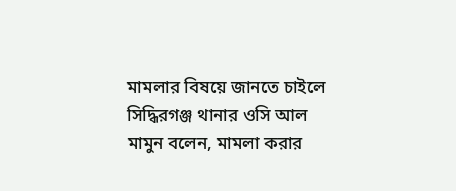মামলার বিষয়ে জানতে চাইলে সিদ্ধিরগঞ্জ থানার ওসি আল মামুন বলেন, মামলা করার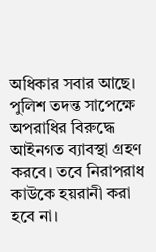অধিকার সবার আছে। পুলিশ তদন্ত সাপেক্ষে অপরাধির বিরুদ্ধে আইনগত ব্যাবস্থা গ্রহণ করবে। তবে নিরাপরাধ কাউকে হয়রানী করা হবে না।